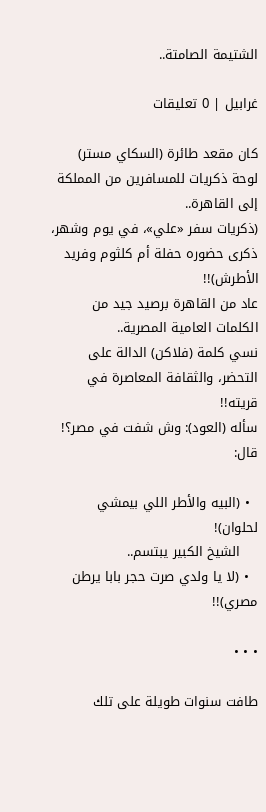الشتيمة الصامتة..

غرابيل | 0 تعليقات

كان مقعد طائرة (السكاي مستر) لوحة ذكريات للمسافرين من المملكة إلى القاهرة..
(ذكريات سفر «علي»، في يوم وشهر، ذكرى حضوره حفلة أم كلثوم وفريد الأطرش)!!
عاد من القاهرة برصيد جيد من الكلمات العامية المصرية..
نسي كلمة (فلاكن) الدالة على التحضر، والثقافة المعاصرة في قريته!!
سأله (العود): وش شفت في مصر؟!
قال:

  • (البيه والأطر اللي بيمشي لحلوان)!
    الشيخ الكبير يبتسم..
  • (لا يا ولدي صرت حجر بابا يرطن مصري)!!

• • •

طافت سنوات طويلة على تلك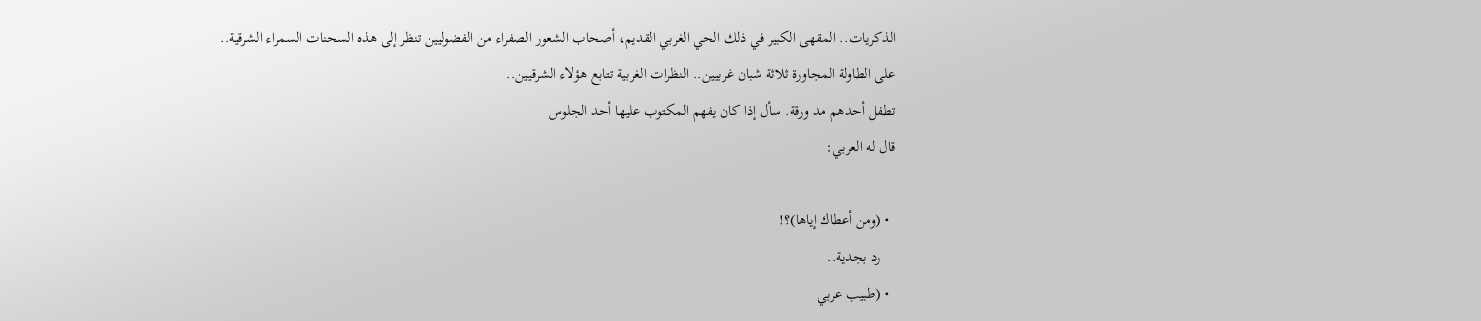الذكريات.. المقهى الكبير في ذلك الحي الغربي القديم، أصحاب الشعور الصفراء من الفضوليين تنظر إلى هذه السحنات السمراء الشرقية..
على الطاولة المجاورة ثلاثة شبان غربيين.. النظرات الغربية تتابع هؤلاء الشرقيين..
تطفل أحدهم مد ورقة. سأل إذا كان يفهم المكتوب عليها أحد الجلوس
قال له العربي:

  • (ومن أعطاك إياها)؟!
    رد بجدية..
  • (طبيب عربي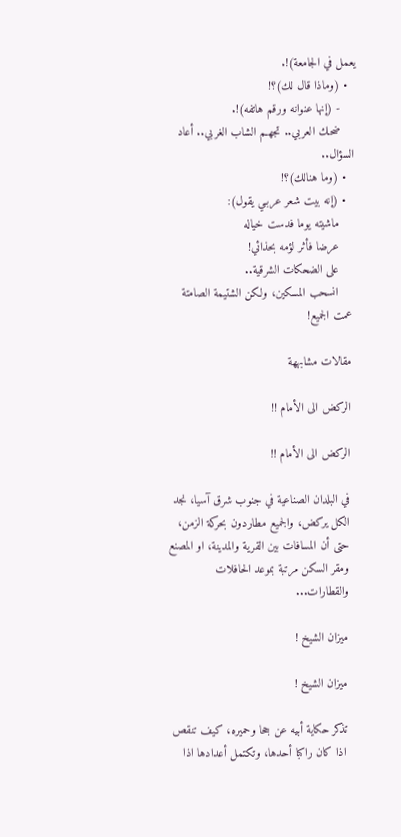يعمل في الجامعة)!.
  • (وماذا قال لك)؟!
    - (إنها عنوانه ورقم هاتفه)!.
    ضحـك العربي.. تجهـم الشاب الغربي.. أعاد السؤال..
  • (وما هنالك)؟!
  • (إنه بيت شعر عربـي يقول):
    ماشيته يوما فدست خياله
    عرضا فأثر لؤمه بحذائي!
    على الضحكات الشرقية..
    انسحب المسكين، ولكن الشتيمة الصامتة عمت الجميع!

مقالات مشابههة

الركض الى الأمام !!

الركض الى الأمام !!

في البلدان الصناعية في جنوب شرق آسيا، نجد الكل يركض، والجميع مطاردون بحركة الزمن، حتى أن المسافات بين القرية والمدينة، او المصنع ومقر السكن مرتبة بموعد الحافلات والقطارات...

ميزان الشيخ !

ميزان الشيخ !

تذكر حكاية أبيه عن جحا وحميره، كيف تنقص اذا كان راكبا أحدها، وتكتمل أعدادها اذا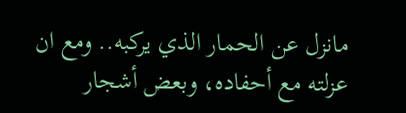مانزل عن الحمار الذي يركبه.. ومع ان عزلته مع أحفاده، وبعض أشجار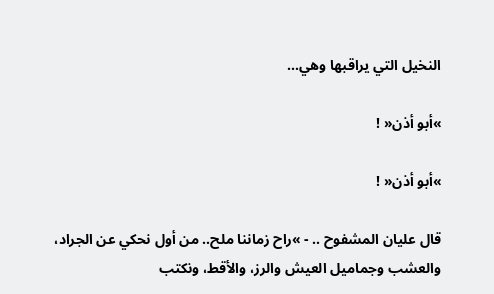النخيل التي يراقبها وهي...

»أبو أذن« !

»أبو أذن« !

قال عليان المشفوح .. - »راح زماننا ملح.. من أول نحكي عن الجراد، والعشب وجماميل العيش والرز، والأقط، ونكتب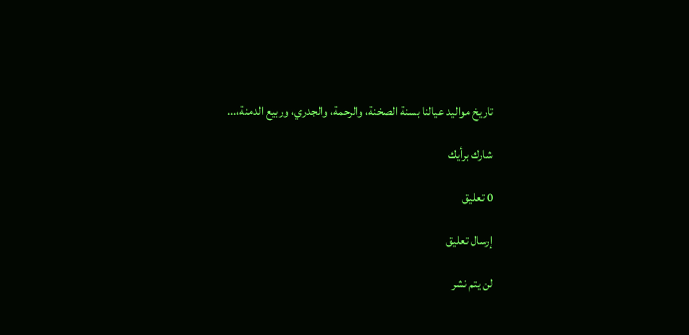تاريخ مواليد عيالنا بسنة الصخنة، والرحمة، والجدري، وربيع الدمنة،...

شارك برأيك

0 تعليق

إرسال تعليق

لن يتم نشر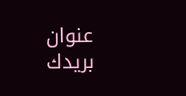عنوان بريدك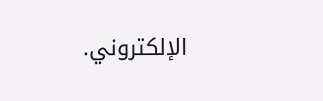الإلكتروني.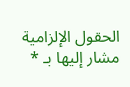الحقول الإلزامية مشار إليها بـ *